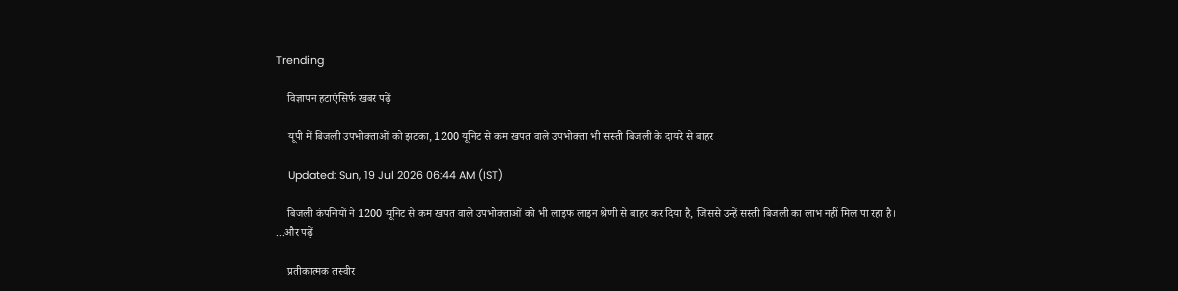Trending

    विज्ञापन हटाएंसिर्फ खबर पढ़ें

    यूपी में बिजली उपभोक्ताओं को झटका, 1200 यूनिट से कम खपत वाले उपभोक्ता भी सस्ती बिजली के दायरे से बाहर

    Updated: Sun, 19 Jul 2026 06:44 AM (IST)

    बिजली कंपनियों ने 1200 यूनिट से कम खपत वाले उपभोक्ताओं को भी लाइफ लाइन श्रेणी से बाहर कर दिया है, जिससे उन्हें सस्ती बिजली का लाभ नहीं मिल पा रहा है। ...और पढ़ें

    प्रतीकात्मक तस्वीर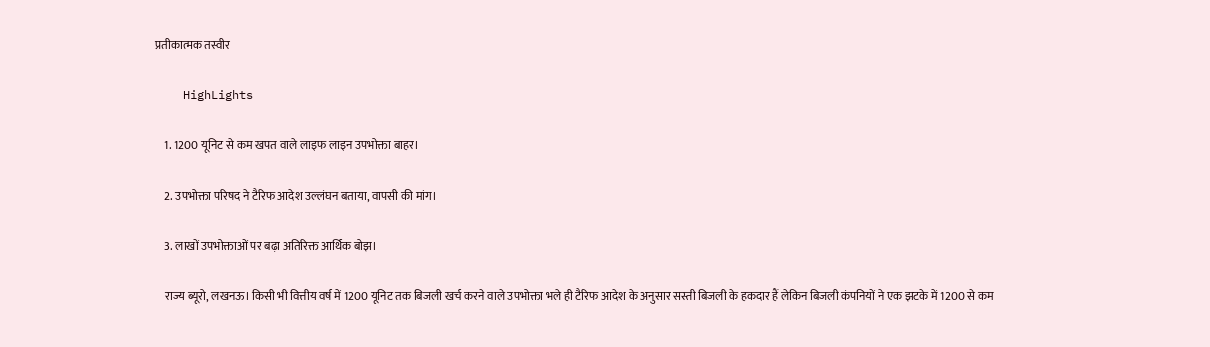प्रतीकात्मक तस्वीर

    HighLights

    1. 1200 यूनिट से कम खपत वाले लाइफ लाइन उपभोक्ता बाहर।

    2. उपभोक्ता परिषद ने टैरिफ आदेश उल्लंघन बताया, वापसी की मांग।

    3. लाखों उपभोक्ताओं पर बढ़ा अतिरिक्त आर्थिक बोझ।

    राज्य ब्यूरो, लखनऊ। किसी भी वित्तीय वर्ष में 1200 यूनिट तक बिजली खर्च करने वाले उपभोक्ता भले ही टैरिफ आदेश के अनुसार सस्ती बिजली के हकदार हैं लेकिन बिजली कंपनियों ने एक झटके में 1200 से कम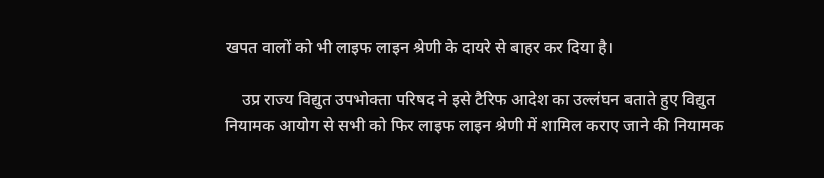खपत वालों को भी लाइफ लाइन श्रेणी के दायरे से बाहर कर दिया है।

    उप्र राज्य विद्युत उपभोक्ता परिषद ने इसे टैरिफ आदेश का उल्लंघन बताते हुए विद्युत नियामक आयोग से सभी को फिर लाइफ लाइन श्रेणी में शामिल कराए जाने की नियामक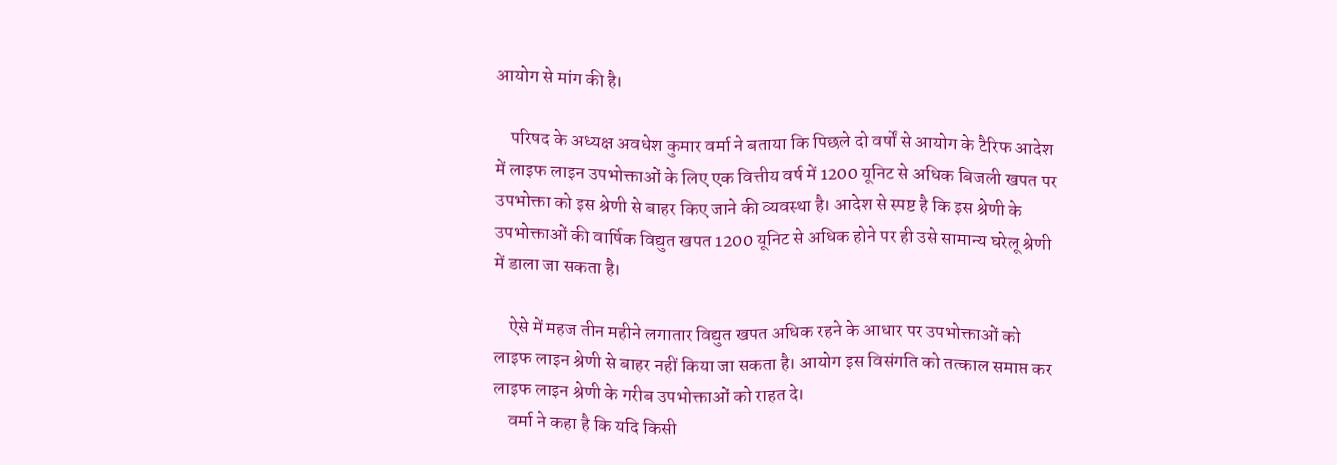आयोग से मांग की है।

    परिषद के अध्यक्ष अवधेश कुमार वर्मा ने बताया कि पिछले दो वर्षों से आयोग के टैरिफ आदेश में लाइफ लाइन उपभोक्ताओं के लिए एक वित्तीय वर्ष में 1200 यूनिट से अधिक बिजली खपत पर उपभोक्ता को इस श्रेणी से बाहर किए जाने की व्यवस्था है। आदेश से स्पष्ट है कि इस श्रेणी के उपभोक्ताओं की वार्षिक विद्युत खपत 1200 यूनिट से अधिक होने पर ही उसे सामान्य घरेलू श्रेणी में डाला जा सकता है।

    ऐसे में महज तीन महीने लगातार विद्युत खपत अधिक रहने के आधार पर उपभोक्ताओं को लाइफ लाइन श्रेणी से बाहर नहीं किया जा सकता है। आयोग इस विसंगति को तत्काल समाप्त कर लाइफ लाइन श्रेणी के गरीब उपभोक्ताओं को राहत दे।
    वर्मा ने कहा है कि यदि किसी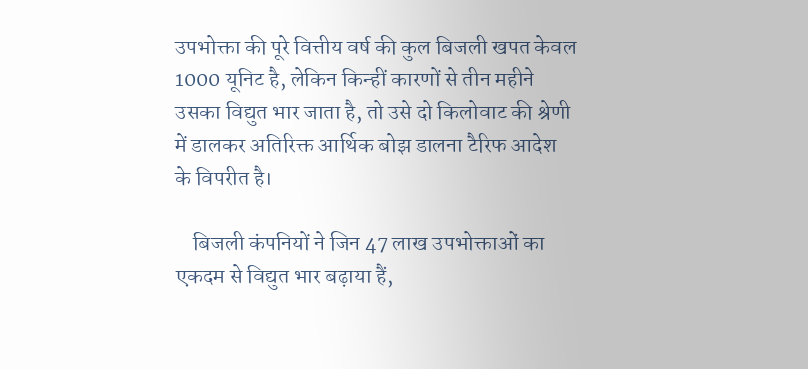उपभोक्ता की पूरे वित्तीय वर्ष की कुल बिजली खपत केवल 1000 यूनिट है, लेकिन किन्हीं कारणों से तीन महीने उसका विद्युत भार जाता है, तो उसे दो किलोवाट की श्रेणी में डालकर अतिरिक्त आर्थिक बोझ डालना टैरिफ आदेश के विपरीत है।

    बिजली कंपनियों ने जिन 47 लाख उपभोक्ताओं का एकदम से विद्युत भार बढ़ाया हैं,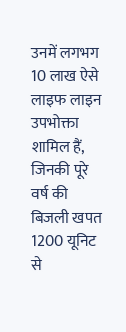उनमें लगभग 10 लाख ऐसे लाइफ लाइन उपभोक्ता शामिल हैं, जिनकी पूरे वर्ष की बिजली खपत 1200 यूनिट से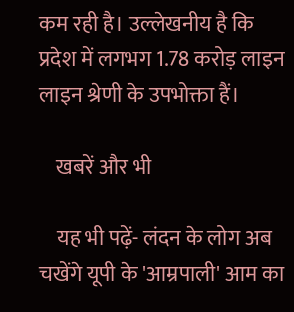कम रही है। उल्लेखनीय है कि प्रदेश में लगभग 1.78 करोड़ लाइन लाइन श्रेणी के उपभोक्ता हैं।

    खबरें और भी

    यह भी पढ़ें- लंदन के लोग अब चखेंगे यूपी के 'आम्रपाली' आम का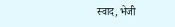स्वाद, भेजी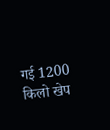गई 1200 किलो खेप